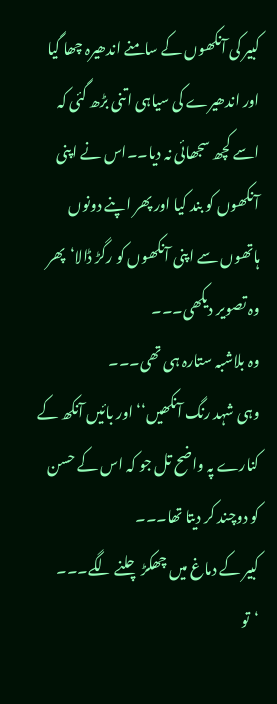کبیر کی آنکھوں کے سامنے اندھیرہ چھا گیا اور اندھیرے کی سیاہی اتنی بڑھ گئی کہ اسے کچھ سجھائی نہ دیا۔۔اس نے اپنی آنکھوں کو بند کیا اور پھر اپنے دونوں ہاتھوں سے اپنی آنکھوں کو رگڑ ڈالا‘پھر وہ تصویر دیکھی۔۔۔
وہ بلاشبہ ستارہ ہی تھی۔۔۔
وہی شہد رنگ آنکھیں‘‘ اور بائیں آنکھ کے کنارے پہ واضح تل جو کہ اس کے حسن کو دوچند کر دیتا تھا۔۔۔
کبیر کے دماغ میں چھکڑ چلنے لگے۔۔۔
‘تو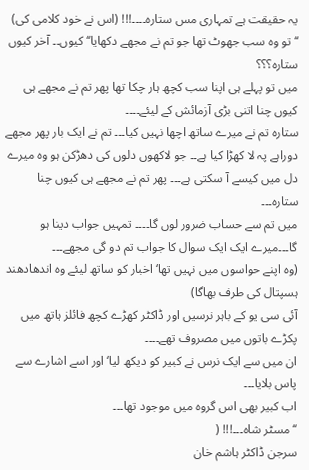یہ حقیقت ہے تمہاری مس ستارہ۔۔۔۔!!! (اس نے خود کلامی کی)
‘‘ تو وہ سب جھوٹ تھا جو تم نے مجھے دکھایا‘‘ کیوں۔۔ آخر کیوں ستارہ؟؟؟
میں تو پہلے ہی اپنا سب کچھ ہار چکا تھا پھر تم نے مجھے ہی کیوں چنا اتنی بڑی آزمائش کے لیئے۔۔۔۔
ستارہ تم نے میرے ساتھ اچھا نہیں کیا۔۔۔ تم نے ایک بار پھر مجھے دوراہے پہ لا کھڑا کیا ہے۔۔ جو لاکھوں دلوں کی دھڑکن ہو وہ میرے دل میں کیسے آ سکتی ہے۔۔۔ پھر تم نے مجھے ہی کیوں چنا ستارہ۔۔۔
میں تم سے حساب ضرور لوں گا۔۔۔۔ تمہیں جواب دینا ہو گا۔۔۔میرے ایک ایک سوال کا جواب تم دو گی مجھے۔۔۔
(وہ اپنے حواسوں میں نہیں تھا‘ اخبار کو ساتھ لیئے وہ اندھادھند ہسپتال کی طرف بھاگا)
آئی سی یو کے باہر نرسیں اور ڈاکٹر کھڑے کچھ فائلز ہاتھ میں پکڑے باتوں میں مصروف تھے۔۔۔۔
ان میں سے ایک نرس نے کبیر کو دیکھ لیا‘ اور اسے اشارے سے پاس بلایا۔۔۔
اب کبیر بھی اس گروہ میں موجود تھا۔۔۔
‘‘مسٹر شاہ۔۔۔!!! (
سرجن ڈاکٹر ہاشم خان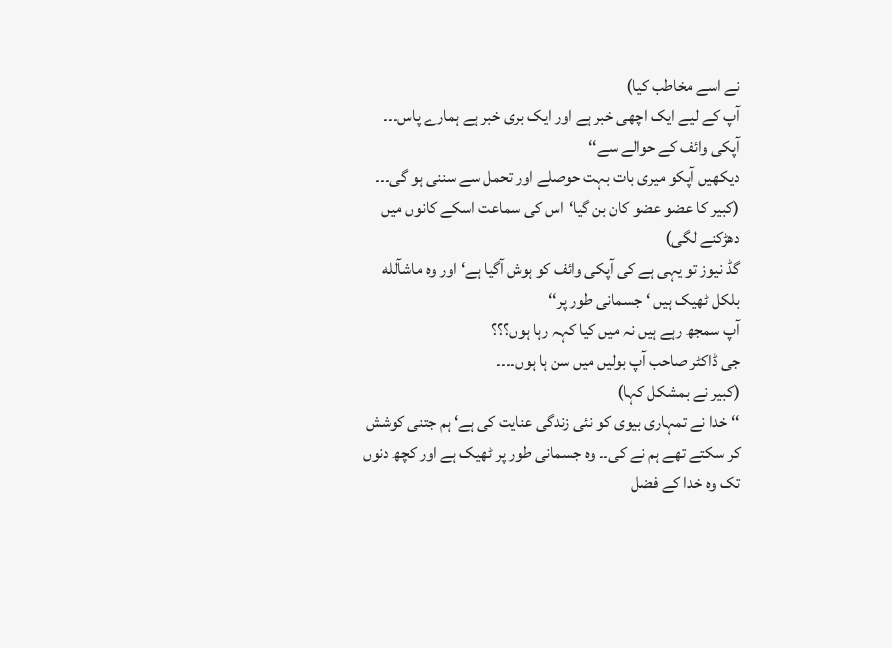نے اسے مخاطب کیا)
آپ کے لیے ایک اچھی خبر ہے اور ایک بری خبر ہے ہمارے پاس۔۔۔ آپکی وائف کے حوالے سے‘‘
دیکھیں آپکو میری بات بہت حوصلے اور تحمل سے سننی ہو گی۔۔۔
(کبیر کا عضو عضو کان بن گیا‘اس کی سماعت اسکے کانوں میں دھڑکنے لگی)
گڈ نیوز تو یہی ہے کی آپکی وائف کو ہوش آگیا ہے‘اور وہ ماشآلله بلکل ٹھیک ہیں ‘ جسمانی طور پر‘‘
آپ سمجھ رہے ہیں نہ میں کیا کہہ رہا ہوں؟؟؟
جی ڈاکٹر صاحب آپ بولیں میں سن ہا ہوں۔۔۔۔
(کبیر نے بمشکل کہا)
‘‘ خدا نے تمہاری بیوی کو نئی زندگی عنایت کی ہے‘ ہم جتنی کوشش کر سکتے تھے ہم نے کی۔۔ وہ جسمانی طور پر ٹھیک ہے اور کچھ دنوں تک وہ خدا کے فضل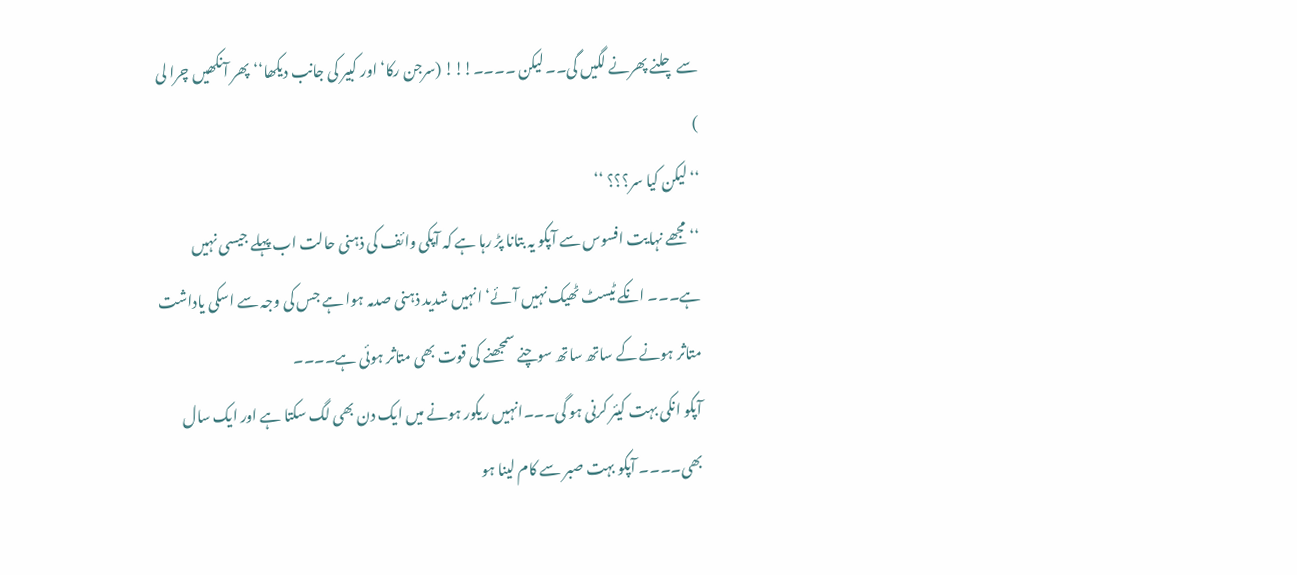سے چلنے پھرنے لگیں گی۔۔ لیکن ۔۔۔۔!!! (سرجن رکا‘ اور کبیر کی جانب دیکھا‘‘پھر آنکھیں چرا لی )
‘‘لیکن کیا سر؟؟؟ ‘‘
‘‘مجھے نہایت افسوس سے آپکو یہ بتانا پڑ رہا ہے کہ آپکی وائف کی ذہنی حالت اب پہلے جیسی نہیں ہے۔۔۔ انکے ٹیسٹ ٹھیک نہیں آئے‘ انہیں شدید ذہنی صدمہ ہوا ہے جس کی وجہ سے اسکی یاداشت متاثر ہونے کے ساتھ ساتھ سوچنے سمجھنے کی قوت بھی متاثر ہوئی ہے۔۔۔۔
آپکو انکی بہت کیئر کرنی ہو گی۔۔۔انہیں ریکور ہونے میں ایک دن بھی لگ سکتا ہے اور ایک سال بھی۔۔۔۔ آپکو بہت صبر سے کام لینا ہو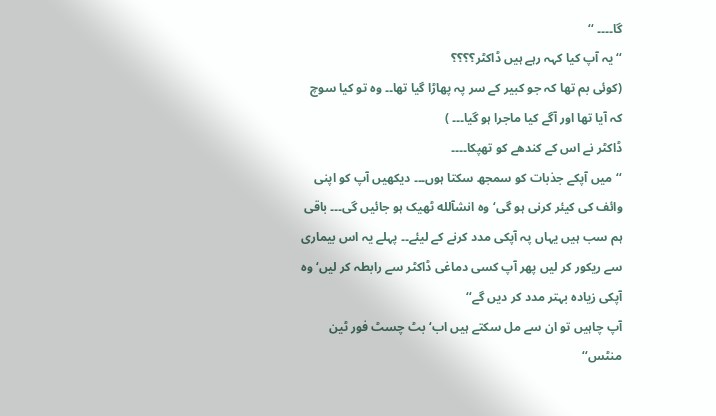گا۔۔۔۔ ‘‘
‘‘یہ آپ کیا کہہ رہے ہیں ڈاکٹر؟؟؟؟
(کوئی بم تھا کہ جو کبیر کے سر پہ پھاڑا گیا تھا۔۔ وہ تو کیا سوچ کہ آیا تھا اور آگے کیا ماجرا ہو گیا۔۔۔ )
ڈاکٹر نے اس کے کندھے کو تھپکا۔۔۔۔
‘‘میں آپکے جذبات کو سمجھ سکتا ہوں۔۔۔ دیکھیں آپ کو اپنی وائف کی کیئر کرنی ہو گی‘وہ انشآلله ٹھیک ہو جائیں گی۔۔۔ باقی ہم سب ہیں یہاں پہ آپکی مدد کرنے کے لیئے۔۔ پہلے یہ اس بیماری سے ریکور کر لیں پھر آپ کسی دماغی ڈاکٹر سے رابطہ کر لیں‘ وہ آپکی زیادہ بہتر مدد کر دیں گے‘‘
آپ چاہیں تو ان سے مل سکتے ہیں اب‘ بٹ چسٹ فور ٹین منٹس‘‘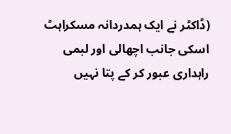(ڈاکٹر نے ایک ہمدردانہ مسکراہٹ اسکی جانب اچھالی اور لبمی راہداری عبور کر کے پتا نہیں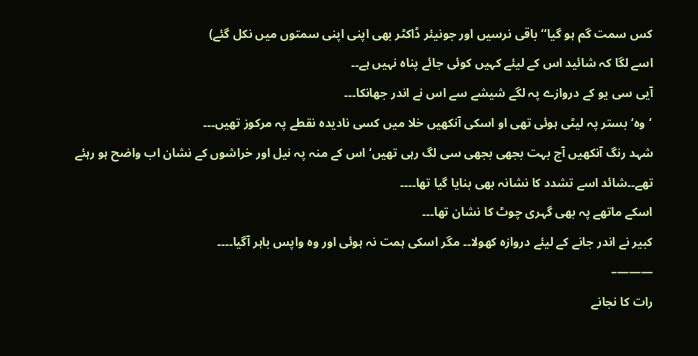کس سمت گم ہو گیا‘‘ باقی نرسیں اور جونیئر ڈاکٹر بھی اپنی اپنی سمتوں میں نکل گئے)
اسے لگا کہ شائید اس کے لیئے کہیں کوئی جائے پناہ نہیں ہے۔۔
آیی سی یو کے دروازے پہ لگے شیشے سے اس نے اندر جھانکا۔۔۔
‘وہ‘ بستر پہ لیٹی ہوئی تھی او اسکی آنکھیں خلا میں کسی نادیدہ نقطے پہ مرکوز تھیں۔۔۔
شہد رنگ آنکھیں آج بہت بجھی بجھی سی لگ رہی تھیں‘ اس کے منہ پہ نیل اور خراشوں کے نشان اب واضح ہو رہئے تھے۔۔شائد اسے تشدد کا نشانہ بھی بنایا گیا تھا۔۔۔۔
اسکے ماتھے پہ بھی گہری چوٹ کا نشان تھا۔۔۔
کبیر نے اندر جانے کے لیئے دروازہ کھولا۔۔ مگر اسکی ہمت نہ ہوئی اور وہ واپس باہر آگیا۔۔۔۔
———–
رات کا نجانے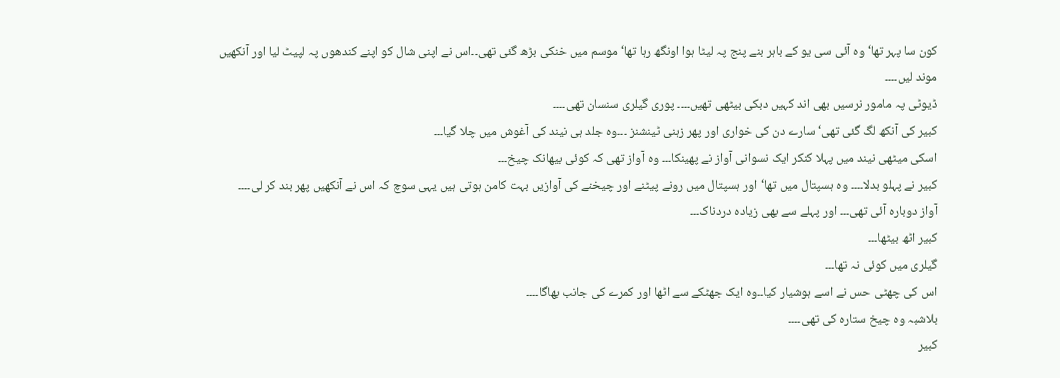کون سا پہر تھا‘وہ آئی سی یو کے باہر بنے پنج پہ لیٹا ہوا اونگھ رہا تھا‘ موسم میں خنکی بڑھ گئی تھی۔۔اس نے اپنی شال کو اپنے کندھوں پہ لپیٹ لیا اور آنکھیں موند لیں۔۔۔۔
ڈیوٹی پہ مامور نرسیں بھی اند کہیں دبکی بیٹھی تھیں۔۔۔۔ پوری گیلری سنسان تھی۔۔۔۔
کبیر کی آنکھ لگ گئی تھی‘سارے دن کی خواری اور پھر زہنی ٹینشنز ۔۔۔وہ جلد ہی نیند کی آغوش میں چلا گیا۔۔۔
اسکی میٹھی نیند میں پہلا کنکر ایک نسوانی آواز نے پھینکا۔۔۔ وہ آواز تھی کہ کوئی بیھانک چیخ۔۔۔
کبیر نے پہلو بدلا۔۔۔۔ وہ ہسپتال میں تھا‘اور ہسپتال میں رونے پیٹنے اور چیخنے کی آوازیں بہت کامن ہوتی ہیں یہی سوچ کہ اس نے آنکھیں پھر بند کر لی۔۔۔۔
آواز دوبارہ آئی تھی۔۔۔ اور پہلے سے بھی زیادہ دردناک۔۔۔
کبیر اٹھ بیٹھا۔۔۔
گیلری میں کوئی نہ تھا۔۔۔
اس کی چھٹی حس نے اسے ہوشیار کیا۔۔وہ ایک جھٹکے سے اٹھا اور کمرے کی جانب بھاگا۔۔۔۔
بلاشبہ وہ چیخ ستارہ کی تھی۔۔۔۔
کبیر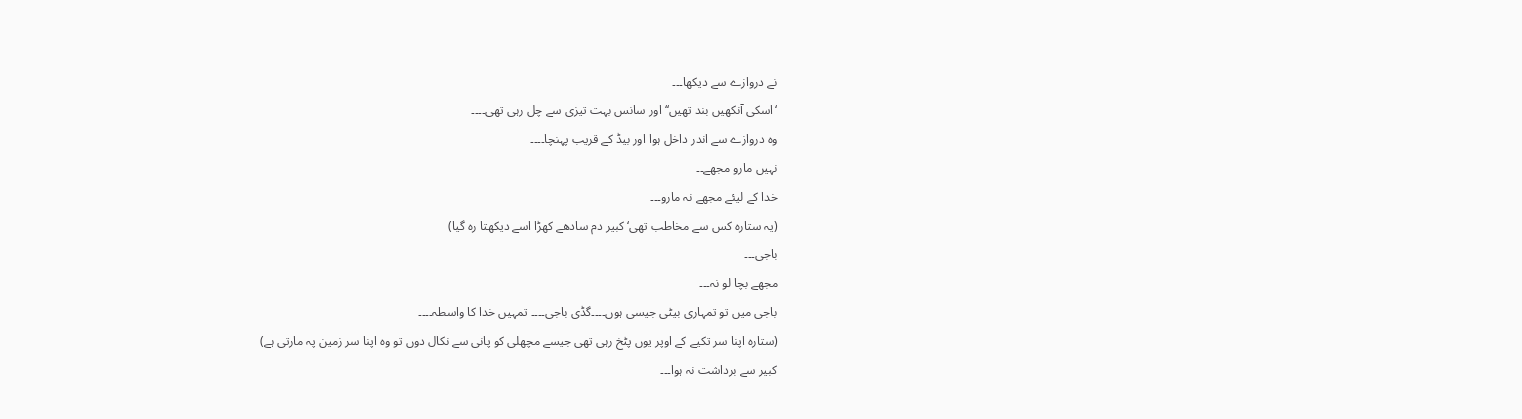نے دروازے سے دیکھا۔۔۔
‘اسکی آنکھیں بند تھیں‘‘ اور سانس بہت تیزی سے چل رہی تھی۔۔۔۔
وہ دروازے سے اندر داخل ہوا اور بیڈ کے قریب پہنچا۔۔۔۔
نہیں مارو مجھے۔۔
خدا کے لیئے مجھے نہ مارو۔۔۔
(یہ ستارہ کس سے مخاطب تھی‘کبیر دم سادھے کھڑا اسے دیکھتا رہ گیا)
باجی۔۔۔
مجھے بچا لو نہ۔۔۔
باجی میں تو تمہاری بیٹی جیسی ہوں۔۔۔۔گڈی باجی۔۔۔۔ تمہیں خدا کا واسطہ۔۔۔۔
(ستارہ اپنا سر تکیے کے اوپر یوں پٹخ رہی تھی جیسے مچھلی کو پانی سے نکال دوں تو وہ اپنا سر زمین پہ مارتی ہے)
کبیر سے برداشت نہ ہوا۔۔۔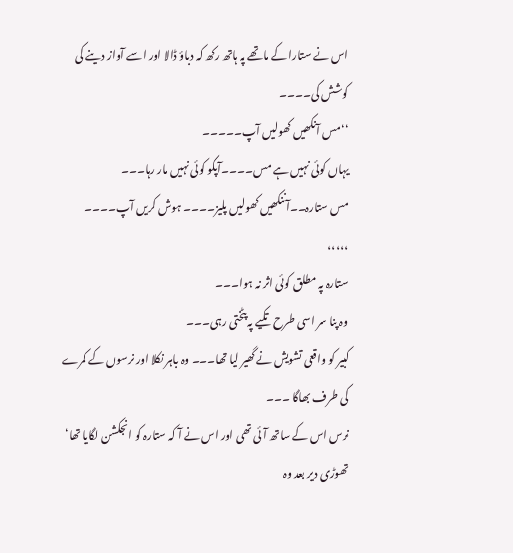اس نے ستارا کے ماتھے پہ ہاتھ رکھ کہ دباؤ ڈالا اور اسے آواز دینے کی کوشش کی۔۔۔۔
‘‘مس آنکھیں کھولیں آپ۔۔۔۔۔
یہاں کوئی نہیں ہے مس۔۔۔۔آپکو کوئی نہیں مار رہا۔۔۔
مس ستارہ۔۔آننکھیں کھولیں پلیز۔۔۔۔ ہوش کریں آپ۔۔۔۔
،،،،،
ستارہ پہ مطلق کوئی اثر نہ ہوا۔۔۔
وہ پنا سر اسی طرح تکیے پہ پٹختی رہی۔۔۔
کبیر کو واقعی تشویش نے گھیر لیا تھا۔۔۔ وہ باہر نکلا اور نرسوں کے کمرے کی طرف بھاگا ۔۔۔
نرس اس کے ساتھ آئی تھی اور اس نے آ کہ ستارہ کو انجکشن لگایا تھا‘ تھوڑی دیر بعد وہ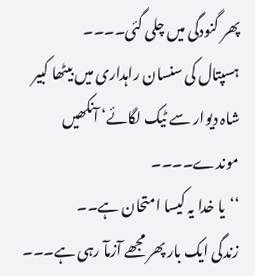پھر گنودگی میں چلی گئی۔۔۔۔
ہسپتال کی سنسان راہداری میں بیٹھا کبیر شاہ دیوار سے ٹیک لگائے‘ آنکھیں موندے۔۔۔۔
‘‘یا خدا یہ کیسا امتحان ہے۔۔
زندگی ایک بار پھر مجھے آزمآ رہی ہے۔۔۔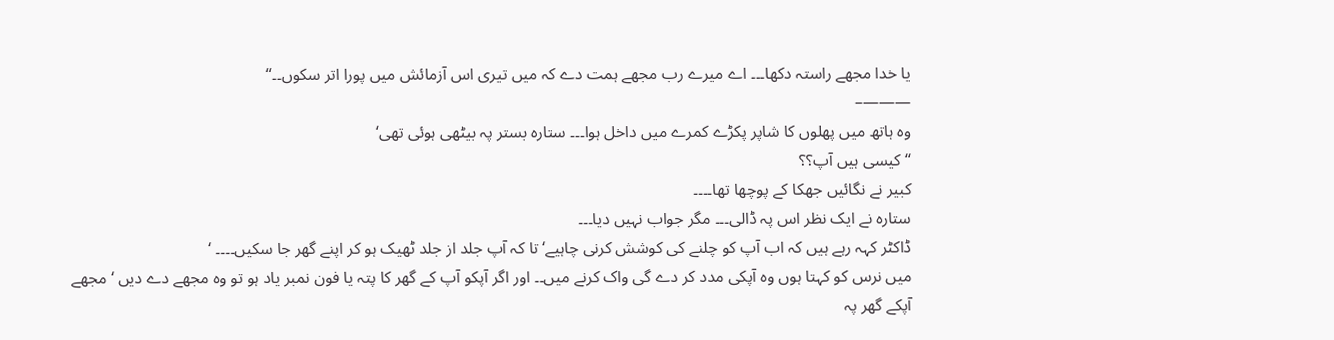یا خدا مجھے راستہ دکھا۔۔۔ اے میرے رب مجھے ہمت دے کہ میں تیری اس آزمائش میں پورا اتر سکوں۔۔‘‘
———–
وہ ہاتھ میں پھلوں کا شاپر پکڑے کمرے میں داخل ہوا۔۔۔ ستارہ بستر پہ بیٹھی ہوئی تھی‘
‘‘ کیسی ہیں آپ؟؟
کبیر نے نگائیں جھکا کے پوچھا تھا۔۔۔۔
ستارہ نے ایک نظر اس پہ ڈالی۔۔۔ مگر جواب نہیں دیا۔۔۔
ڈاکٹر کہہ رہے ہیں کہ اب آپ کو چلنے کی کوشش کرنی چاہیے‘ تا کہ آپ جلد از جلد ٹھیک ہو کر اپنے گھر جا سکیں۔۔۔۔ ‘
میں نرس کو کہتا ہوں وہ آپکی مدد کر دے گی واک کرنے میں۔۔ اور اگر آپکو آپ کے گھر کا پتہ یا فون نمبر یاد ہو تو وہ مجھے دے دیں ‘ مجھے آپکے گھر پہ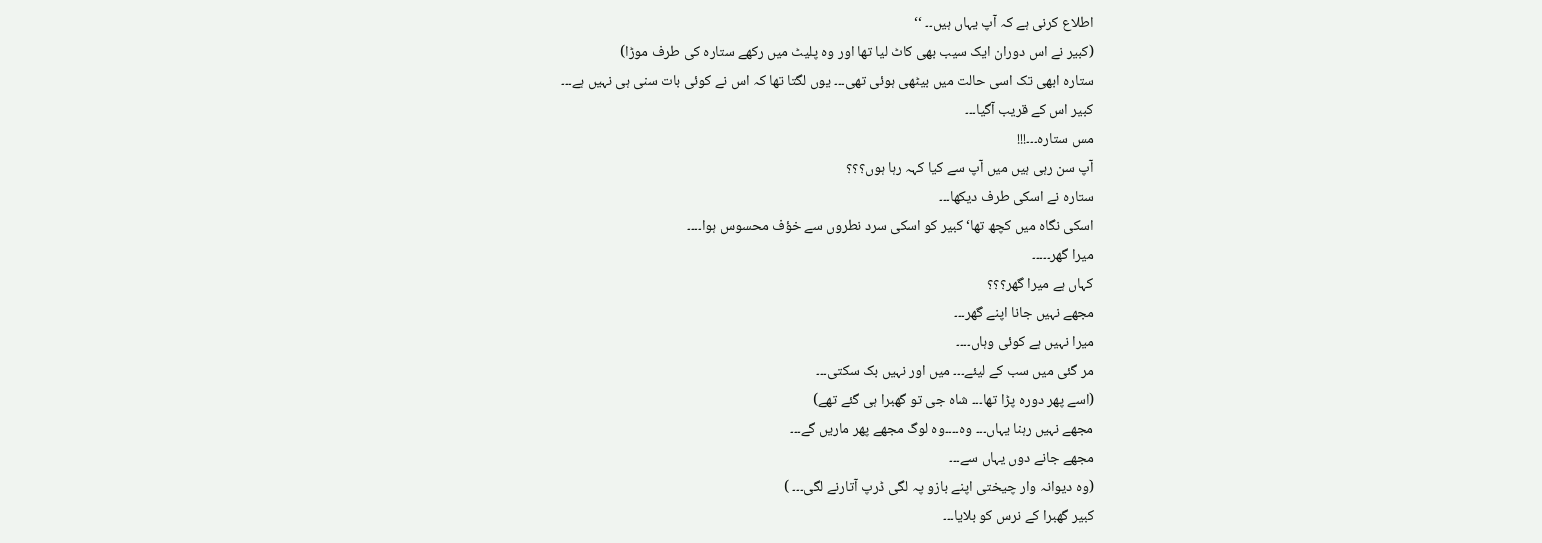اطلاع کرنی ہے کہ آپ یہاں ہیں۔۔ ‘‘
(کبیر نے اس دوران ایک سیب بھی کاٹ لیا تھا اور وہ پلیٹ میں رکھے ستارہ کی طرف موڑا)
ستارہ ابھی تک اسی حالت میں بیٹھی ہوئی تھی۔۔۔ یوں لگتا تھا کہ اس نے کوئی بات سنی ہی نہیں ہے۔۔۔
کبیر اس کے قریب آگیا۔۔۔
مس ستارہ۔۔۔!!!
آپ سن رہی ہیں میں آپ سے کیا کہہ رہا ہوں؟؟؟
ستارہ نے اسکی طرف دیکھا۔۔۔
اسکی نگاہ میں کچھ تھا‘کبیر کو اسکی سرد نطروں سے خؤف محسوس ہوا۔۔۔۔
میرا گھر۔۔۔۔۔
کہاں ہے میرا گھر؟؟؟
مجھے نہیں جانا اپنے گھر۔۔۔
میرا نہیں ہے کوئی وہاں۔۔۔۔
مر گئی میں سب کے لیئے۔۔۔ میں اور نہیں بک سکتی۔۔۔
(اسے پھر دورہ پڑا تھا۔۔۔ شاہ جی تو گھبرا ہی گئے تھے)
مجھے نہیں رہنا یہاں۔۔۔ وہ۔۔۔۔وہ لوگ مجھے پھر ماریں گے۔۔۔
مجھے جانے دوں یہاں سے۔۔۔
(وہ دیوانہ وار چیختی اپنے بازو پہ لگی ڈرپ آتارنے لگی۔۔۔ )
کبیر گھبرا کے نرس کو بلایا۔۔۔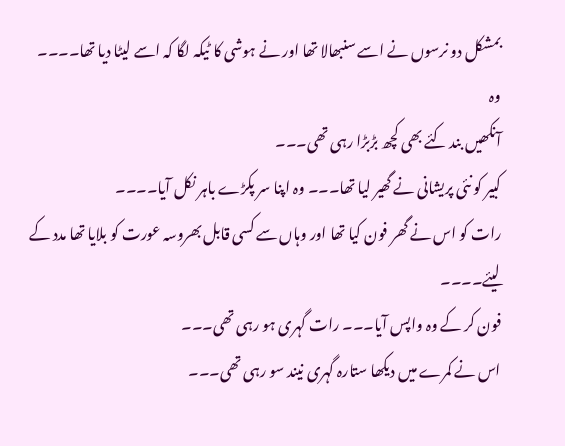بمشکل دو نرسوں نے اسے سنبھالا تھا اور نے ہوشی کا ٹیکہ لگا کہ اسے لیٹا دیا تھا۔۔۔۔
وہ
آنکھیں بند کئے بھی کچھ بڑبڑا رہی تھی۔۔۔
کبیر کو نئی پریشانی نے گھیر لیا تھا۔۔۔ وہ اپنا سر پکڑے باہر نکل آیا۔۔۔۔
رات کو اس نے گھر فون کیا تھا اور وہاں سے کسی قابل بھروسہ عورت کو بلایا تھا مدد کے لیئے۔۔۔۔
فون کر کے وہ واپس آیا۔۔۔ رات گہری ہو رہی تھی۔۔۔
اس نے کمرے میں دیکھا ستارہ گہری نیند سو رہی تھی۔۔۔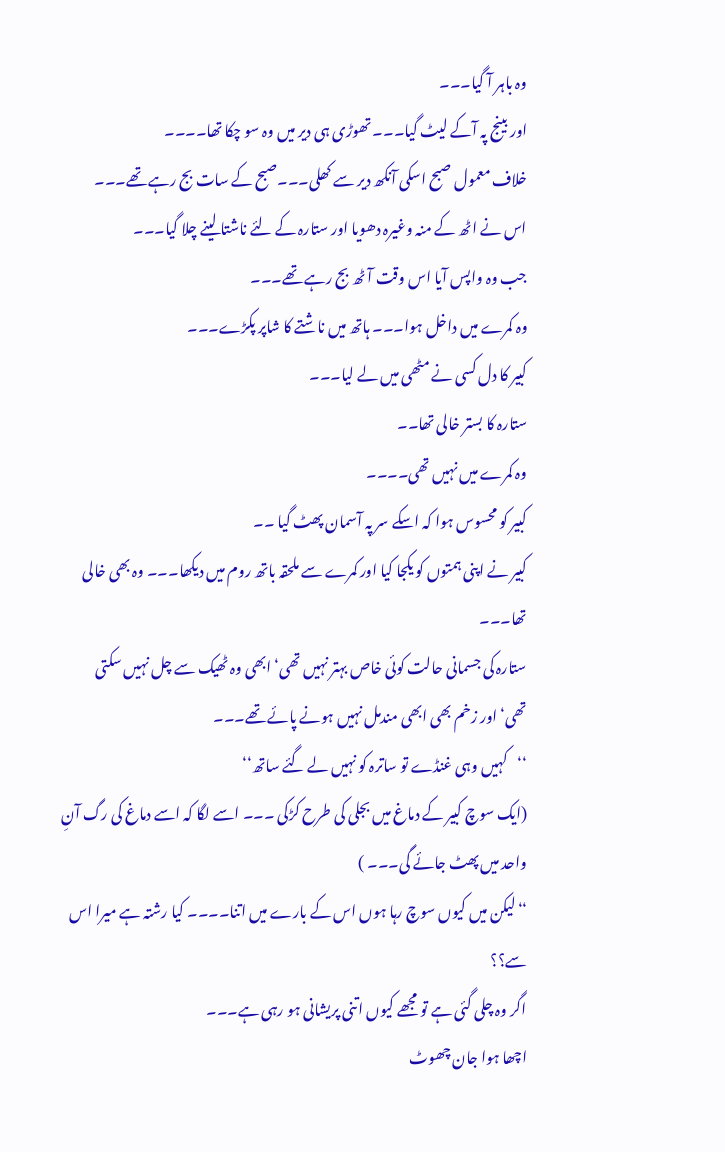وہ باہر آ گیا۔۔۔
اور بینج پہ آکے لیٹ گیا۔۔۔ تھوڑی ہی دیر میں وہ سو چکا تھا۔۔۔۔
خلاف معمول صبح اسکی آنکھ دیر سے کھلی۔۔۔صبح کے سات بج رہے تھے۔۔۔
اس نے اٹھ کے منہ وغیرہ دھویا اور ستارہ کے لئے ناشتا لینے چلا گیا۔۔۔
جب وہ واپس آیا اس وقت آٹھ بج رہے تھے۔۔۔
وہ کمرے میں داخل ہوا۔۔۔ ہاتھ میں ناشتے کا شاپر پکڑے۔۔۔
کبیر کا دل کسی نے مٹھی میں لے لیا۔۔۔
ستارہ کا بستر خالی تھا۔۔
وہ کمرے میں نہیں تھی۔۔۔۔
کبیر کو محسوس ہوا کہ اسکے سر پہ آسمان پھٹ گیا ۔۔
کبیر نے اپنی ہمتوں کو یکجا کیا اور کمرے سے ملحقہ باتھ روم میں دیکھا۔۔۔ وہ بھی خالی تھا۔۔۔
ستارہ کی جسمانی حالت کوئی خاص بہتر نہیں تھی‘ ابھی وہ ٹھیک سے چل نہیں سکتی تھی‘اور زخم بھی ابھی مندمل نہیں ہونے پائے تھے۔۔۔
‘‘کہیں وہی غنڈے تو ساترہ کو نہیں لے گئے ساتھ‘‘
(ایک سوچ کبیر کے دماغ میں بجلی کی طرح کڑکی ۔۔۔ اسے لگا کہ اسے دماغ کی رگ آنِ واحد میں پھٹ جائے گی۔۔۔ )
‘‘لیکن میں کیوں سوچ رہا ہوں اس کے بارے میں اتنا۔۔۔۔ کیا رشتہ ہے میرا اس سے؟؟
اگر وہ چلی گئی ہے تو مجھے کیوں اتنی پریشانی ہو رہی ہے۔۔۔
اچھا ہوا جان چھوٹ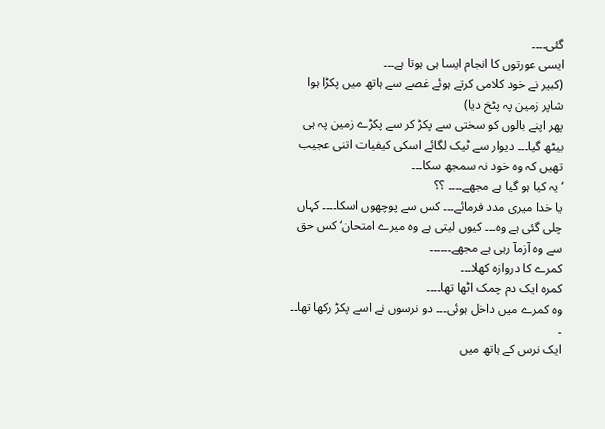گئی۔۔۔۔
ایسی عورتوں کا انجام ایسا ہی ہوتا ہے۔۔۔
(کبیر نے خود کلامی کرتے ہوئے غصے سے ہاتھ میں پکڑا ہوا شاپر زمین پہ پٹخ دیا)
پھر اپنے بالوں کو سختی سے پکڑ کر سے پکڑے زمین پہ ہی بیٹھ گیا۔۔۔ دیوار سے ٹیک لگائے اسکی کیفیات اتنی عجیب تھیں کہ وہ خود نہ سمجھ سکا۔۔۔
‘یہ کیا ہو گیا ہے مجھے۔۔۔۔ ؟؟
یا خدا میری مدد فرمائے۔۔۔ کس سے پوچھوں اسکا۔۔۔۔ کہاں چلی گئی ہے وہ۔۔۔ کیوں لیتی ہے وہ میرے امتحان‘ کس حق سے وہ آزمآ رہی ہے مجھے۔۔۔۔۔۔
کمرے کا دروازہ کھلا۔۔۔
کمرہ ایک دم چمک اٹھا تھا۔۔۔۔
وہ کمرے میں داخل ہوئی۔۔۔ دو نرسوں نے اسے پکڑ رکھا تھا۔۔ ۔
ایک نرس کے ہاتھ میں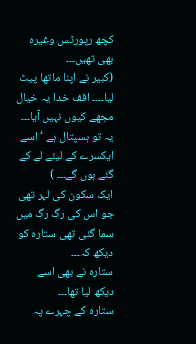کچھ رپورٹس وغیرہ بھی تھیں۔۔۔
(کبیر نے اپنا ماتھا پیٹ لیا۔۔۔۔ افف خدا یہ خیال مجھے کیوں نہیں آیا۔۔۔ یہ تو ہسپتال ہے ‘اسے ایکسرے کے لیئے لے کے گئے ہوں گے۔۔۔ )
ایک سکون کی لہر تھی جو اس کی رگ رگ میں سما گئی تھی ستارہ کو دیکھ کہ۔۔۔
ستارہ نے بھی اسے دیکھ لیا تھا۔۔۔
ستارہ کے چہرے پہ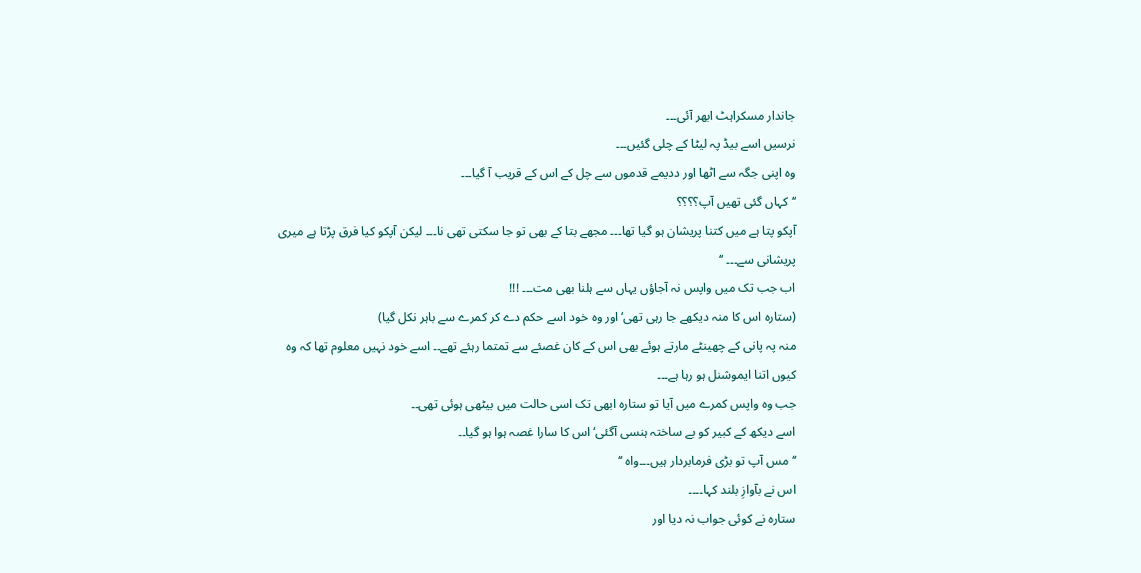جاندار مسکراہٹ ابھر آئی۔۔۔
نرسیں اسے بیڈ پہ لیٹا کے چلی گئیں۔۔۔
وہ اپنی جگہ سے اٹھا اور ددیمے قدموں سے چل کے اس کے قریب آ گیا۔۔۔
‘‘کہاں گئی تھیں آپ؟؟؟؟
آپکو پتا ہے میں کتنا پریشان ہو گیا تھا۔۔۔ مجھے بتا کے بھی تو جا سکتی تھی نا۔۔۔ لیکن آپکو کیا فرق پڑتا ہے میری پریشانی سے۔۔۔ ‘‘
اب جب تک میں واپس نہ آجاؤں یہاں سے ہلنا بھی مت۔۔۔ !!!
(ستارہ اس کا منہ دیکھے جا رہی تھی‘اور وہ خود اسے حکم دے کر کمرے سے باہر نکل گیا)
منہ پہ پانی کے چھینٹے مارتے ہوئے بھی اس کے کان غصئے سے تمتما رہئے تھے۔۔ اسے خود نہیں معلوم تھا کہ وہ کیوں اتنا ایموشنل ہو رہا ہے۔۔۔
جب وہ واپس کمرے میں آیا تو ستارہ ابھی تک اسی حالت میں بیٹھی ہوئی تھی۔۔
اسے دیکھ کے کبیر کو بے ساختہ ہنسی آگئی‘اس کا سارا غصہ ہوا ہو گیا۔۔
‘‘مس آپ تو بڑی فرمابردار ہیں۔۔۔واہ ‘‘
اس نے بآوازِ بلند کہا۔۔۔۔
ستارہ نے کوئی جواب نہ دیا اور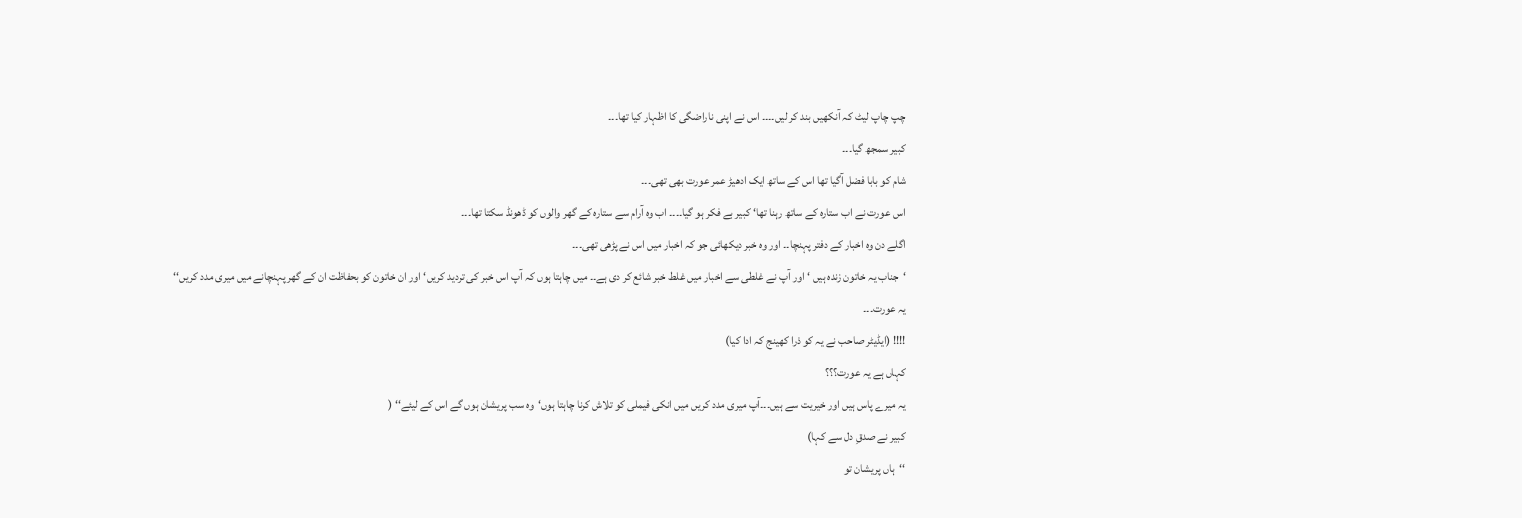چپ چاپ لیٹ کہ آنکھیں بند کر لیں۔۔۔۔ اس نے اپنی ناراضگی کا اظہار کیا تھا۔۔۔
کبیر سمجھ گیا۔۔۔
شام کو بابا فضل آگیا تھا اس کے ساتھ ایک ادھیڑ عمر عورت بھی تھی۔۔۔
اس عورت نے اب ستارہ کے ساتھ رہنا تھا‘ کبیر بے فکر ہو گیا۔۔۔۔ اب وہ آرام سے ستارہ کے گھر والوں کو ڈھونڈ سکتا تھا۔۔۔
اگلے دن وہ اخبار کے دفتر پہنچا۔۔ اور وہ خبر دیکھائی جو کہ اخبار میں اس نے پڑھی تھی۔۔۔
‘جناب یہ خاتون زندہ ہیں ‘اور آپ نے غلطی سے اخبار میں غلط خبر شائع کر دی ہے۔۔ میں چاہتا ہوں کہ آپ اس خبر کی تردید کریں‘اور ان خاتون کو بحفاظت ان کے گھر پہنچانے میں میری مدد کریں‘‘
یہ عورت۔۔۔
!!!! (ایڈیٹر صاحب نے یہ کو ذرا کھینج کہ ادا کیا)
کہاں ہے یہ عورت؟؟؟
یہ میرے پاس ہیں اور خیریت سے ہیں۔۔۔آپ میری مدد کریں میں انکی فیملی کو تلاش کرنا چاہتا ہوں‘وہ سب پریشان ہوں گے اس کے لیئے‘‘ (
کبیر نے صدقِ دل سے کہا)
‘‘ہاں پریشان تو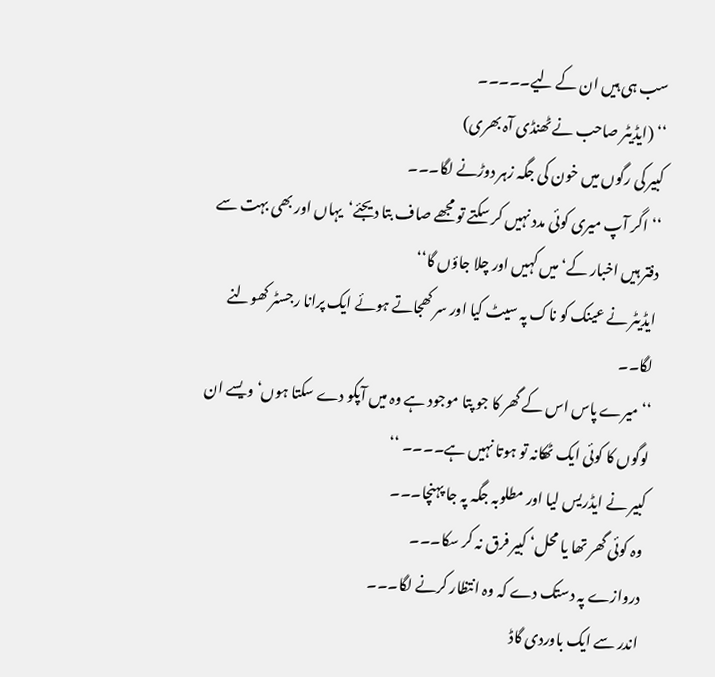سب ہی ہیں ان کے لیے۔۔۔۔۔
‘‘ (ایڈیٹر صاحب نے ٹھنڈی آہ بھری)
کبیر کی رگوں میں خون کی جگہ زہر دوڑنے لگا۔۔۔
‘‘اگر آپ میری کوئی مدد نہیں کر سکتے تو مجھے صاف بتا دیجئے‘یہاں اور بھی بہت سے دفتر ہیں اخبار کے‘میں کہیں اور چلا جاؤں گا‘‘
ایڈیٹر نے عینک کو ناک پہ سیٹ کیا اور سر کھجاتے ہوئے ایک پرانا رجسٹر کھولنے لگا۔۔
‘‘ میرے پاس اس کے گھر کا جو پتا موجود ہے وہ میں آپکو دے سکتا ہوں‘ ویسے ان لوگوں کا کوئی ایک ٹھکانہ تو ہوتا نہیں ہے۔۔۔۔ ‘‘
کبیر نے ایڈریس لیا اور مطلوبہ جگہ پہ جا پہنچا۔۔۔
وہ کوئی گھر تھا یا محل‘ کبیر فرق نہ کر سکا۔۔۔
دروازے پہ دستک دے کہ وہ انتظار کرنے لگا۔۔۔
اندر سے ایک باوردی گاڈ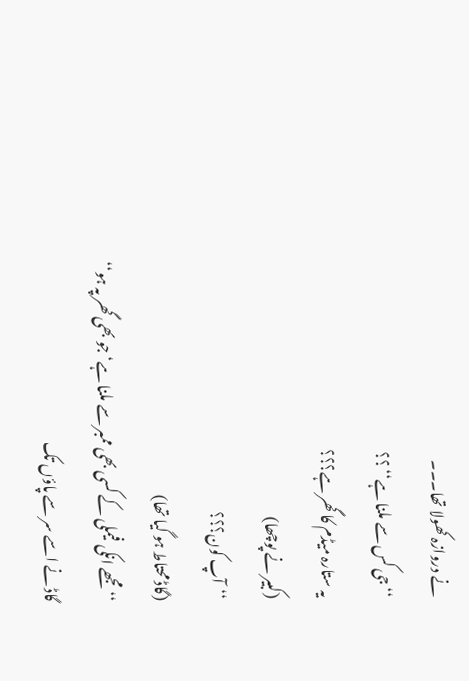نے دروازہ کھولا تھا۔۔۔
‘‘جی کس سے ملنا ہے‘‘ ؟؟
یہ ستارہ میڈم کا گھر ہے؟؟؟
(کبیر نے پوچھا)
‘‘آپ کون؟؟؟
(گاڈ محتاط ہو گیا تھا)
‘‘ مجھے انکی فیملی کے کسی بھی ممبر سے ملنا ہے‘جو بھی گھر پہ ہو‘‘
گاڈ نے اسے سر سے پاؤں تک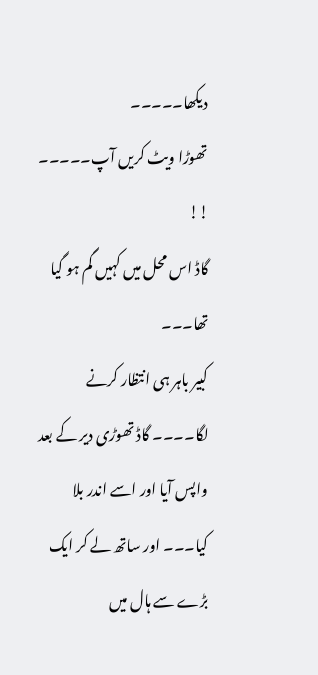دیکھا۔۔۔۔۔
تھوڑا ویٹ کریں آپ۔۔۔۔۔ !!
گاڈ اس محل میں کہیں گم ہو گیا تھا۔۔۔
کبیر باہر ہی انتظار کرنے لگا۔۔۔۔ گاڈ تھوڑی دیر کے بعد واپس آیا اور اسے اندر بلا کیا۔۔۔ اور ساتھ لے کر ایک بڑے سے ہال میں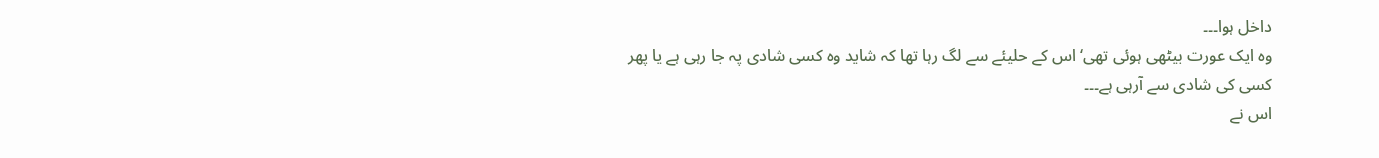داخل ہوا۔۔۔
وہ ایک عورت بیٹھی ہوئی تھی‘ اس کے حلیئے سے لگ رہا تھا کہ شاید وہ کسی شادی پہ جا رہی ہے یا پھر کسی کی شادی سے آرہی ہے۔۔۔
اس نے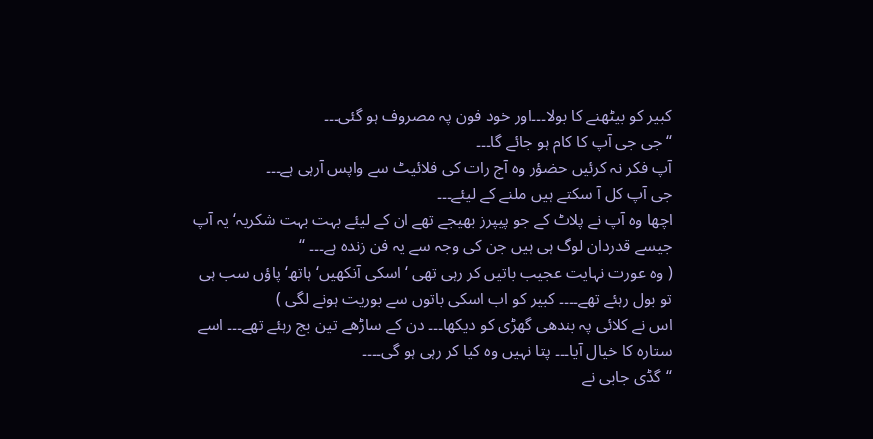کبیر کو بیٹھنے کا بولا۔۔۔اور خود فون پہ مصروف ہو گئی۔۔۔
‘‘ جی جی آپ کا کام ہو جائے گا۔۔۔
آپ فکر نہ کرئیں حضؤر وہ آج رات کی فلائیٹ سے واپس آرہی ہے۔۔۔
جی آپ کل آ سکتے ہیں ملنے کے لیئے۔۔۔
اچھا وہ آپ نے پلاٹ کے جو پیپرز بھیجے تھے ان کے لیئے بہت بہت شکریہ‘ یہ آپ جیسے قدردان لوگ ہی ہیں جن کی وجہ سے یہ فن زندہ ہے۔۔۔ ‘‘
( وہ عورت نہایت عجیب باتیں کر رہی تھی ‘ اسکی آنکھیں‘ہاتھ‘ پاؤں سب ہی تو بول رہئے تھے۔۔۔۔ کبیر کو اب اسکی باتوں سے بوریت ہونے لگی )
اس نے کلائی پہ بندھی گھڑی کو دیکھا۔۔۔ دن کے ساڑھے تین بج رہئے تھے۔۔۔ اسے ستارہ کا خیال آیا۔۔۔ پتا نہیں وہ کیا کر رہی ہو گی۔۔۔۔
‘‘گڈی جابی نے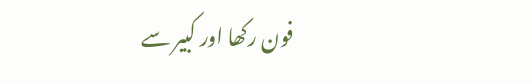فون رکھا اور کبیر سے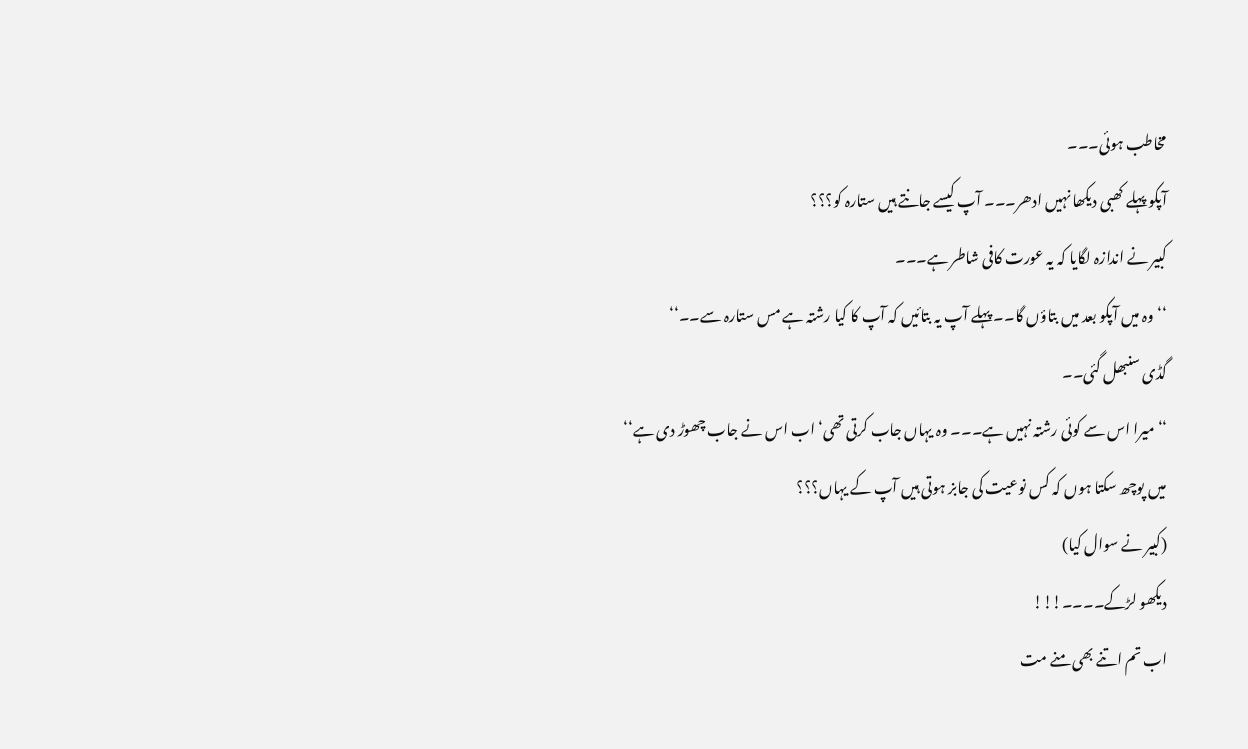مخاطب ہوئی۔۔۔
آپکو پہلے کھبی دیکھا نہیں ادھر۔۔۔ آپ کیسے جانتے ہیں ستارہ کو؟؟؟
کبیر نے اندازہ لگایا کہ یہ عورت کافی شاطر ہے۔۔۔
‘‘وہ میں آپکو بعد میں بتاؤں گا۔۔ پہلے آپ یہ بتائیں کہ آپ کا کیا رشتہ ہے مس ستارہ سے۔۔‘‘
گڈی سنبھل گئی۔۔
‘‘میرا اس سے کوئی رشتہ نہیں ہے۔۔۔ وہ یہاں جاب کرتی تھی‘ اب اس نے جاب چھوڑ دی ہے‘‘
میں پوچھ سکتا ہوں کہ کس نوعیت کی جابز ہوتی ہیں آپ کے یہاں؟؟؟
(کبیر نے سوال کیا)
دیکھو لڑکے۔۔۔۔!!!
اب تم اتنے بھی منے مت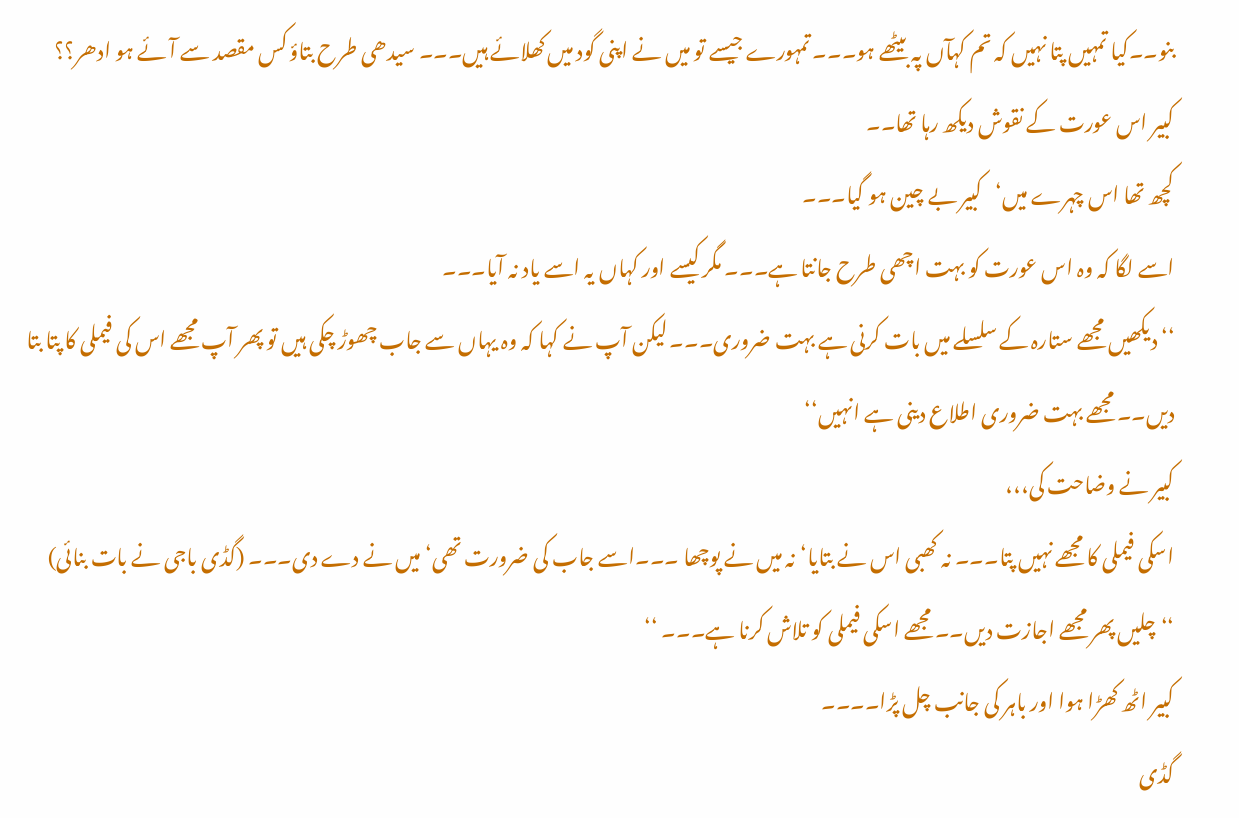بنو۔۔کیا تمہیں پتا نہیں کہ تم کہآں پہ بیٹھے ہو۔۔۔ تمہورے جیسے تو میں نے اپنی گود میں کھلائے ہیں۔۔۔ سیدھی طرح بتاؤ کس مقصد سے آئے ہو ادھر؟؟
کبیر اس عورت کے نقوش دیکھ رہا تھا۔۔
کچھ تھا اس چہرے میں‘کبیر بے چین ہو گیا۔۔۔
اسے لگا کہ وہ اس عورت کو بہت اچھی طرح جانتا ہے۔۔۔ مگر کیسے اور کہاں یہ اسے یاد نہ آیا۔۔۔
‘‘ دیکھیں مجھے ستارہ کے سلسلے میں بات کرنی ہے بہت ضروری۔۔۔ لیکن آپ نے کہا کہ وہ یہاں سے جاب چھوڑ چکی ہیں تو پھر آپ مجھے اس کی فیملی کا پتا بتا دیں۔۔ مجھے بہت ضروری اطلاع دینی ہے انہیں‘‘
کبیر نے وضاحت کی،،،
اسکی فیملی کا مجھے نہیں پتا۔۔۔ نہ کھبی اس نے بتایا‘نہ میں نے پوچھا ۔۔۔اسے جاب کی ضرورت تھی‘میں نے دے دی۔۔۔ (گڈی باجی نے بات بنائی)
‘‘چلیں پھر مجھے اجازت دیں۔۔ مجھے اسکی فیملی کو تلاش کرنا ہے۔۔۔ ‘‘
کبیر اٹھ کھڑا ہوا اور باہر کی جانب چل پڑا۔۔۔۔
گڈی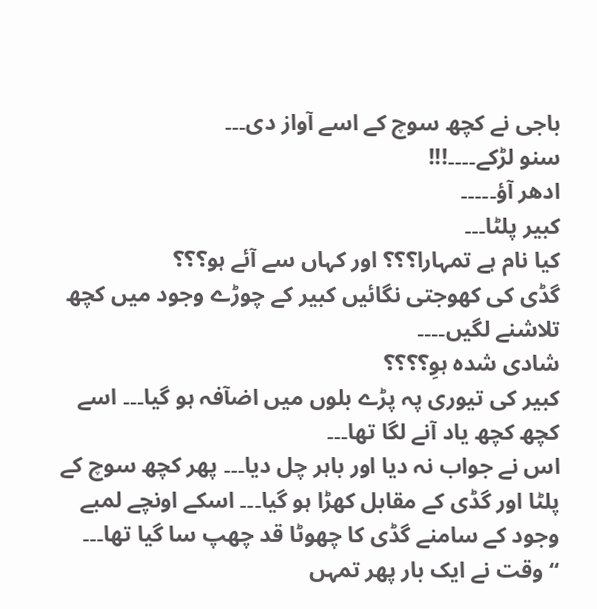باجی نے کچھ سوچ کے اسے آواز دی۔۔۔
سنو لڑکے۔۔۔۔!!!
ادھر آؤ۔۔۔۔۔
کبیر پلٹا۔۔۔
کیا نام ہے تمہارا؟؟؟ اور کہاں سے آئے ہو؟؟؟
گڈی کی کھوجتی نگائیں کبیر کے چوڑے وجود میں کچھ تلاشنے لگیں۔۔۔۔
شادی شدہ ہوِ؟؟؟؟
کبیر کی تیوری پہ پڑے بلوں میں اضآفہ ہو گیا۔۔۔ اسے کچھ کچھ یاد آنے لگا تھا۔۔۔
اس نے جواب نہ دیا اور باہر چل دیا۔۔۔ پھر کچھ سوچ کے پلٹا اور گڈی کے مقابل کھڑا ہو گیا۔۔۔ اسکے اونچے لمبے وجود کے سامنے گڈی کا چھوٹا قد چھپ سا گیا تھا۔۔۔
‘‘ وقت نے ایک بار پھر تمہں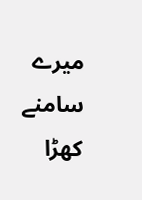میرے سامنے کھڑا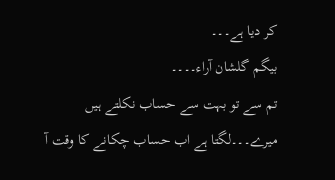کر دیا ہے۔۔۔
بیگم گلشان آراء۔۔۔۔
تم سے تو بہت سے حساب نکلتے ہیں میرے۔۔۔لگتا ہے اب حساب چکانے کا وقت آ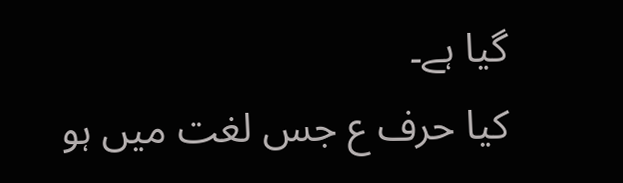گیا ہے۔
کیا حرف ع جس لغت میں ہو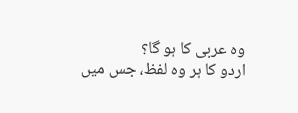وہ عربی کا ہو گا؟
اردو کا ہر وہ لفظ، جس میں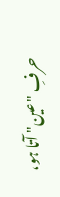حرفِ "عین" آتا ہو،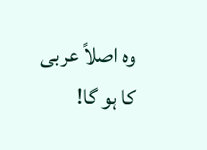وہ اصلاً عربی کا ہو گا!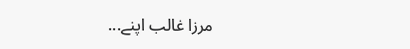مرزا غالب اپنے...